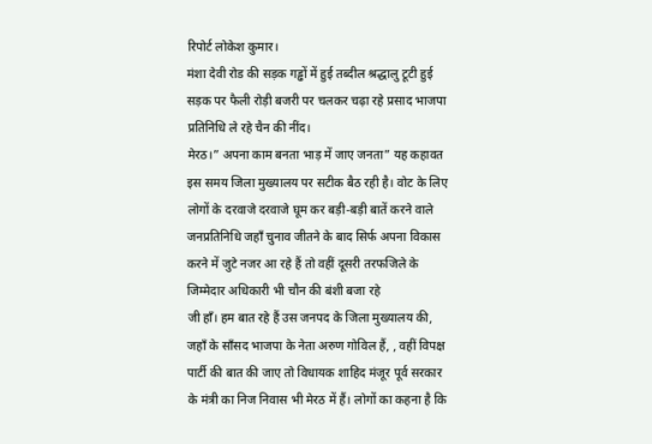रिपोर्ट लोकेश कुमार।
मंशा देवी रोड की सड़क गड्ढों में हुई तब्दील श्रद्धालु टूटी हुई सड़क पर फैली रोड़ी बजरी पर चलकर चढ़ा रहे प्रसाद भाजपा प्रतिनिधि ले रहे चैन की नींद।
मेरठ।” अपना काम बनता भाड़ में जाए जनता” यह कहावत इस समय जिला मुख्यालय पर सटीक बैठ रही है। वोट के लिए लोगों के दरवाजे दरवाजे घूम कर बड़ी-बड़ी बातें करने वाले जनप्रतिनिधि जहाँ चुनाव जीतने के बाद सिर्फ अपना विकास करने में जुटे नजर आ रहे हैं तो वहीं दूसरी तरफजिले के जिम्मेदार अधिकारी भी चौन की बंशी बजा रहे
जी हाँ। हम बात रहे हैं उस जनपद के जिला मुख्यालय की, जहाँ के साँसद भाजपा के नेता अरुण गोविल हैं, , वहीं विपक्ष पार्टी की बात की जाए तो विधायक शाहिद मंजूर पूर्व सरकार के मंत्री का निज निवास भी मेरठ में हैं। लोगों का कहना है कि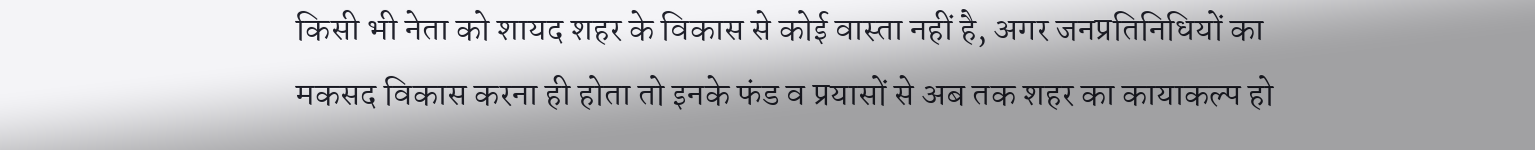किसी भी नेता को शायद शहर के विकास से कोई वास्ता नहीं है, अगर जनप्रतिनिधियों का
मकसद विकास करना ही होता तो इनके फंड व प्रयासों से अब तक शहर का कायाकल्प हो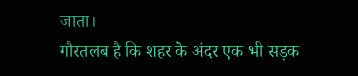जाता।
गौरतलब है कि शहर के अंदर एक भी सड़क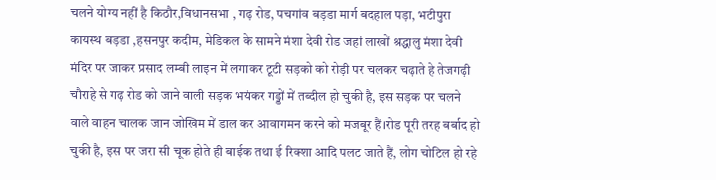चलने योग्य नहीं है किठौर,विधानसभा , गढ़ रोड, पचगांव बड़डा मार्ग बदहाल पड़ा, भटीपुरा कायस्थ बड़डा ,हसनपुर कदीम, मेडिकल के सामने मंशा देवी रोड जहां लाखों श्रद्धालु मंशा देवी मंदिर पर जाकर प्रसाद लम्बी लाइन में लगाकर टूटी सड़को को रोड़ी पर चलकर चढ़ाते हे तेजगढ़ी चौराहे से गढ़ रोड को जाने वाली सड़क भयंकर गड्डों में तब्दील हो चुकी है, इस सड़क पर चलने वाले वाहन चालक जान जोखिम में डाल कर आवागमन करने को मजबूर हैं।रोड पूरी तरह बर्बाद हो चुकी है, इस पर जरा सी चूक होते ही बाईक तथा ई रिक्शा आदि पलट जाते हैं, लोग चोटिल हो रहे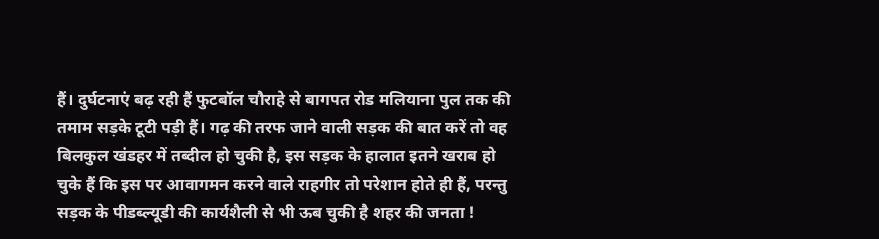हैं। दुर्घटनाएं बढ़ रही हैं फुटबॉल चौराहे से बागपत रोड मलियाना पुल तक की तमाम सड़के टूटी पड़ी हैं। गढ़ की तरफ जाने वाली सड़क की बात करें तो वह बिलकुल खंडहर में तब्दील हो चुकी है, इस सड़क के हालात इतने खराब हो चुके हैं कि इस पर आवागमन करने वाले राहगीर तो परेशान होते ही हैं, परन्तु सड़क के पीडब्ल्यूडी की कार्यशैली से भी ऊब चुकी है शहर की जनता !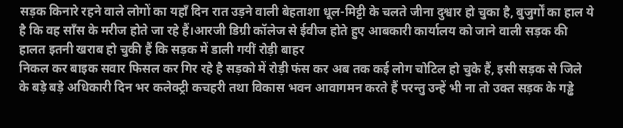सड़क किनारे रहने वाले लोगों का यहाँ दिन रात उड़ने वाली बेहताशा धूल-मिट्टी के चलते जीना दुश्वार हो चुका है, बुजुर्गों का हाल ये है कि वह साँस के मरीज होते जा रहे हैं।आरजी डिग्री कॉलेज से ईवीज होते हुए आबकारी कार्यालय को जाने वाली सड़क की हालत इतनी खराब हो चुकी हैं कि सड़क में डाली गयीं रोड़ी बाहर
निकल कर बाइक सवार फिसल कर गिर रहे है सड़को में रोड़ी फंस कर अब तक कई लोग चोटिल हो चुके हैं, इसी सड़क से जिले के बड़े बड़े अधिकारी दिन भर कलेक्ट्री कचहरी तथा विकास भवन आवागमन करते हैं परन्तु उन्हें भी ना तो उक्त सड़क के गड्ढे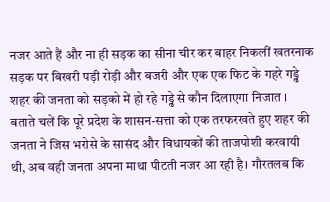नजर आते हैं और ना ही सड़क का सीना चीर कर बाहर निकलीं खतरनाक सड़क पर बिखरी पड़ी रोड़ी और बजरी और एक एक फिट के गहरे गड्ढे शहर की जनता को सड़को में हो रहे गड्ढे से कौन दिलाएगा निजात ।
बताते चलें कि पूरे प्रदेश के शासन-सत्ता को एक तरफरखते हुए शहर की जनता ने जिस भरोसे के सासंद और विधायकों की ताजपोशी करवायी थी, अब वही जनता अपना माथा पीटती नजर आ रही है। गौरतलब कि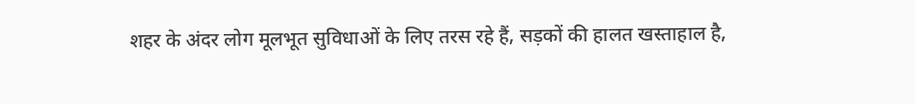शहर के अंदर लोग मूलभूत सुविधाओं के लिए तरस रहे हैं, सड़कों की हालत खस्ताहाल है,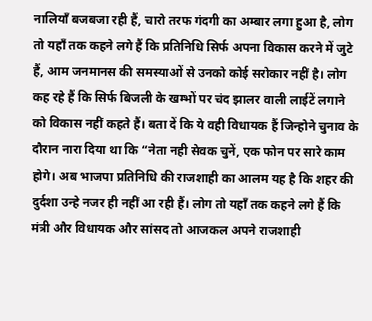नालियाँ बजबजा रही हैं, चारो तरफ गंदगी का अम्बार लगा हुआ है, लोग तो यहाँ तक कहने लगे हैं कि प्रतिनिधि सिर्फ अपना विकास करने में जुटे हैं, आम जनमानस की समस्याओं से उनको कोई सरोकार नहीं है। लोग कह रहे हैं कि सिर्फ बिजली के खम्भों पर चंद झालर वाली लाईटें लगाने को विकास नहीं कहते हैं। बता दें कि ये वही विधायक हैं जिन्होने चुनाव के दौरान नारा दिया था कि “नेता नही सेवक चुनें, एक फोन पर सारे काम होगे। अब भाजपा प्रतिनिधि की राजशाही का आलम यह है कि शहर की दुर्दशा उन्हे नजर ही नहीं आ रही हैं। लोग तो यहाँ तक कहने लगे हैं कि मंत्री और विधायक और सांसद तो आजकल अपने राजशाही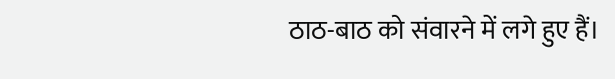ठाठ-बाठ को संवारने में लगे हुए हैं।